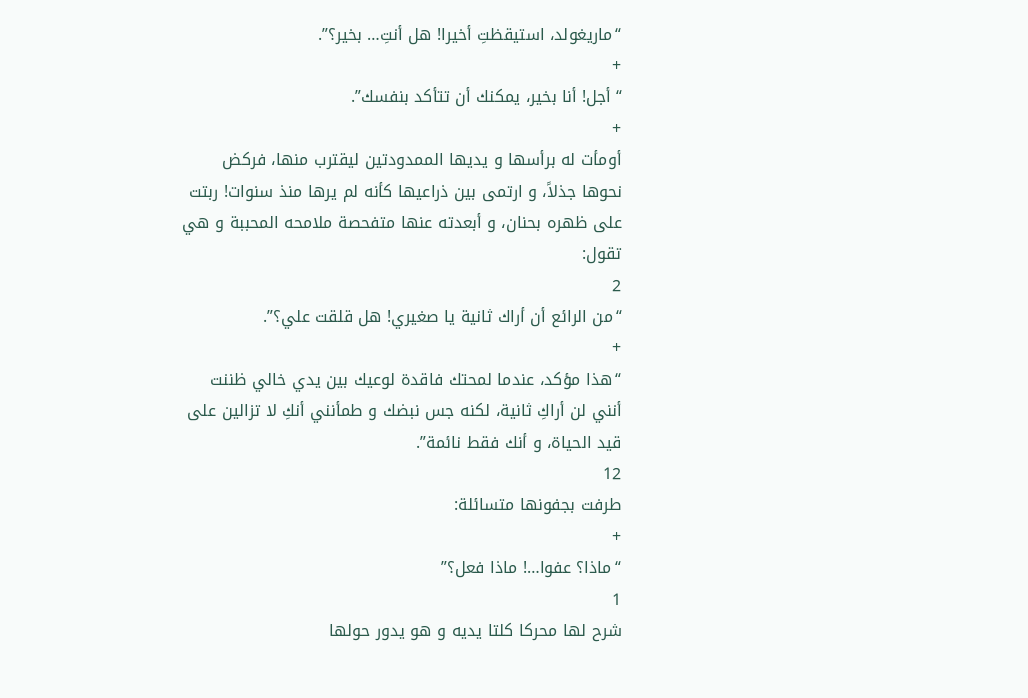“ماريغولد، استيقظتِ أخيرا! هل أنتِ… بخير؟”.
+
“أجل! أنا بخير، يمكنك أن تتأكد بنفسك”.
+
أومأت له برأسها و يديها الممدودتين ليقترب منها، فركض نحوها جذلاً، و ارتمى بين ذراعيها كأنه لم يرها منذ سنوات! ربتت على ظهره بحنان، و أبعدته عنها متفحصة ملامحه المحببة و هي تقول:
2
“من الرائع أن أراك ثانية يا صغيري! هل قلقت علي؟”.
+
“هذا مؤكد، عندما لمحتك فاقدة لوعيك بين يدي خالي ظننت أنني لن أراكِ ثانية، لكنه جس نبضك و طمأنني أنكِ لا تزالين على قيد الحياة، و أنك فقط نائمة”.
12
طرفت بجفونها متسائلة:
+
“ماذا؟ عفوا…! ماذا فعل؟”
1
شرح لها محركا كلتا يديه و هو يدور حولها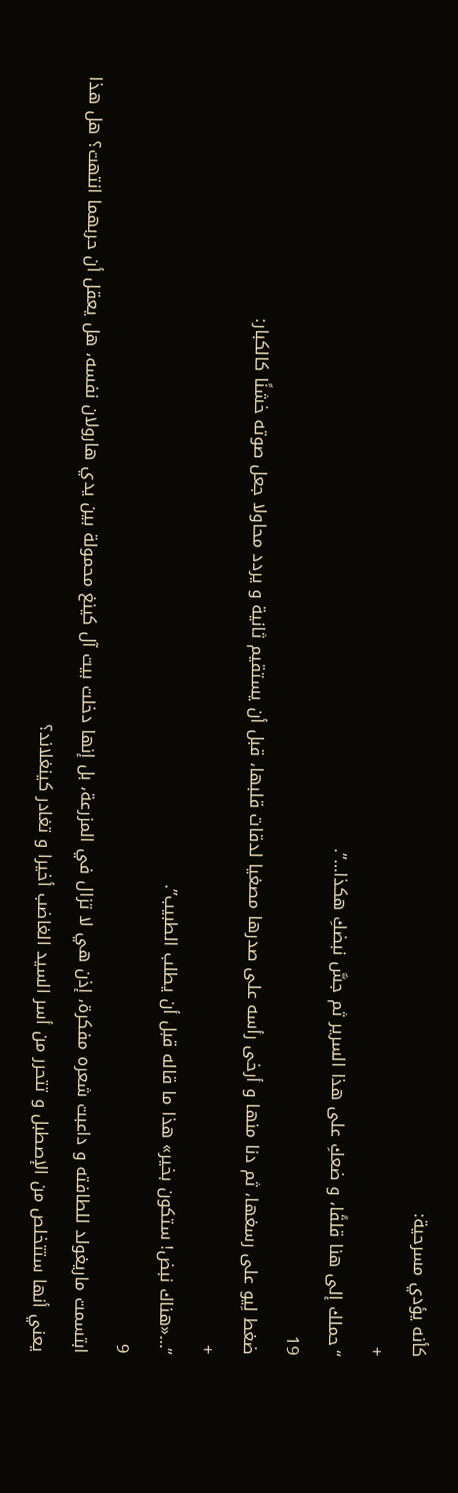كأنه يؤدي مسرحية:
+
“حملك إلى هنا قلقًا، و ضعكِ على هذا السرير ثم جسَّ نبضكِ هكذا…”.
19
ضغط لِيو على رسغها، ثم دنا منها و أرخى رأسه على صدرها مصغيا لدقات قلبها، قبل أن يستقيم ثانية و يردد محاولا جعل صوته خشنًا كالكبار:
+
”…«هناك نبض! ستكون بخير» هذا ما قاله قبل أن يطلب الطبيب”.
9
ابتسمت ماريغولد للطافته و داعبت شعره مفكرة، إذن هي لا تزال في المزرعة، بل إنها دخلت بيت آل كينغ محمولة بين يدي هارولان نفسه، هل يعقل أن حربهما انتهت؟ هل هذا يعني أنها ستتخلص من الإصطبل و تتحرر من أسر السيد الغاضب أخيرا و تغادر كينغلاند؟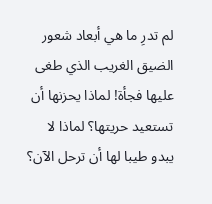لم تدرِ ما هي أبعاد شعور الضيق الغريب الذي طغى عليها فجأة! لماذا يحزنها أن تستعيد حريتها؟ لماذا لا يبدو طيبا لها أن ترحل الآن؟